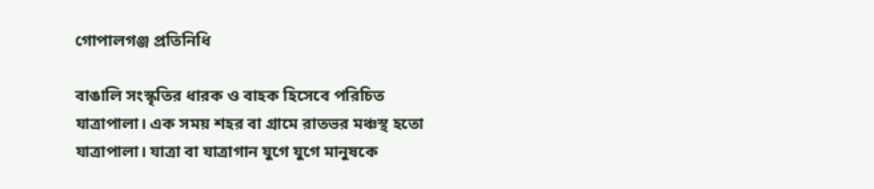গোপালগঞ্জ প্রতিনিধি

বাঙালি সংস্কৃতির ধারক ও বাহক হিসেবে পরিচিত যাত্রাপালা। এক সময় শহর বা গ্রামে রাতভর মঞ্চস্থ হতো যাত্রাপালা। যাত্রা বা যাত্রাগান যুগে যুগে মানুষকে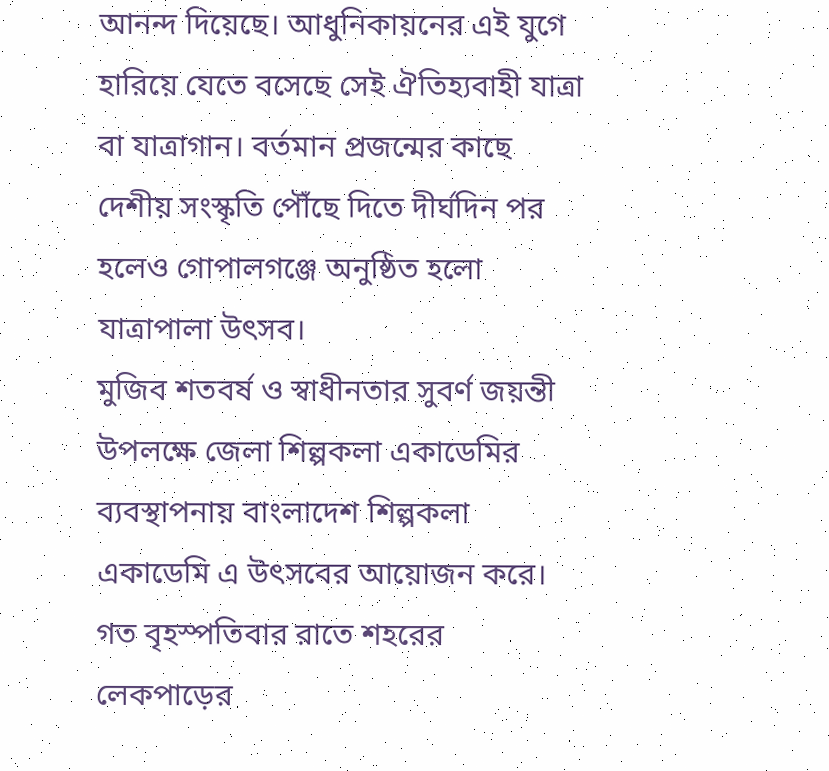আনন্দ দিয়েছে। আধুনিকায়নের এই যুগে হারিয়ে যেতে বসেছে সেই ঐতিহ্যবাহী যাত্রা বা যাত্রাগান। বর্তমান প্রজন্মের কাছে দেশীয় সংস্কৃতি পৌঁছে দিতে দীর্ঘদিন পর হলেও গোপালগঞ্জে অনুষ্ঠিত হলো যাত্রাপালা উৎসব।
মুজিব শতবর্ষ ও স্বাধীনতার সুবর্ণ জয়ন্তী উপলক্ষে জেলা শিল্পকলা একাডেমির ব্যবস্থাপনায় বাংলাদেশ শিল্পকলা একাডেমি এ উৎসবের আয়োজন করে। গত বৃহস্পতিবার রাতে শহরের লেকপাড়ের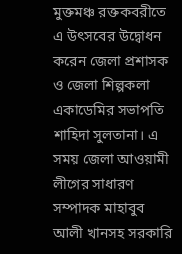মুক্তমঞ্চ রক্তকবরীতে এ উৎসবের উদ্বোধন করেন জেলা প্রশাসক ও জেলা শিল্পকলা একাডেমির সভাপতি শাহিদা সুলতানা। এ সময় জেলা আওয়ামী লীগের সাধারণ সম্পাদক মাহাবুব আলী খানসহ সরকারি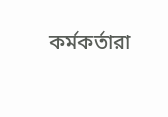কর্মকর্তারা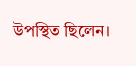উপস্থিত ছিলেন।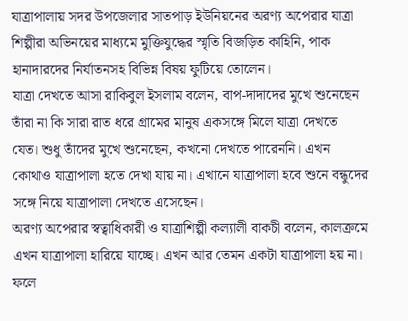যাত্রাপালায় সদর উপজেলার সাতপাড় ইউনিয়নের অরণ্য অপেরার যাত্রা শিল্পীরা অভিনয়ের মাধ্যমে মুক্তিযুদ্ধের স্মৃতি বিজড়িত কাহিনি, পাক হানাদারদের নির্যাতনসহ বিভিন্ন বিষয় ফুটিয়ে তোলেন।
যাত্রা দেখতে আসা রাকিবুল ইসলাম বলেন, বাপ-দাদাদের মুখে শুনেছেন তাঁরা না কি সারা রাত ধরে গ্রামের মানুষ একসঙ্গে মিলে যাত্রা দেখতে যেত। শুধু তাঁদের মুখে শুনেছেন, কখনো দেখতে পারেননি। এখন কোথাও যাত্রাপালা হতে দেখা যায় না। এখানে যাত্রাপালা হবে শুনে বন্ধুদের সঙ্গে নিয়ে যাত্রাপালা দেখতে এসেছেন।
অরণ্য অপেরার স্বত্বাধিকারী ও যাত্রাশিল্পী কল্যালী বাকচী বলেন, কালক্রমে এখন যাত্রাপালা হারিয়ে যাচ্ছে। এখন আর তেমন একটা যাত্রাপালা হয় না। ফলে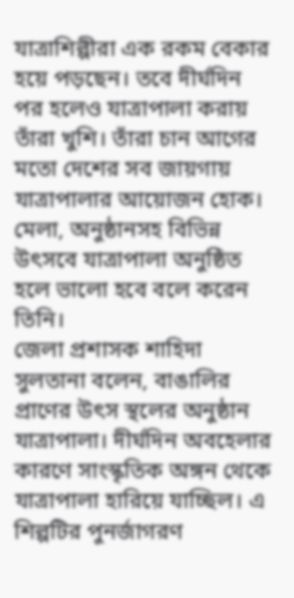যাত্রাশিল্পীরা এক রকম বেকার হয়ে পড়ছেন। তবে দীর্ঘদিন পর হলেও যাত্রাপালা করায় তাঁরা খুশি। তাঁরা চান আগের মতো দেশের সব জায়গায় যাত্রাপালার আয়োজন হোক। মেলা, অনুষ্ঠানসহ বিভিন্ন উৎসবে যাত্রাপালা অনুষ্ঠিত হলে ভালো হবে বলে করেন তিনি।
জেলা প্রশাসক শাহিদা সুলতানা বলেন, বাঙালির প্রাণের উৎস স্থলের অনুষ্ঠান যাত্রাপালা। দীর্ঘদিন অবহেলার কারণে সাংস্কৃতিক অঙ্গন থেকে যাত্রাপালা হারিয়ে যাচ্ছিল। এ শিল্পটির পুনর্জাগরণ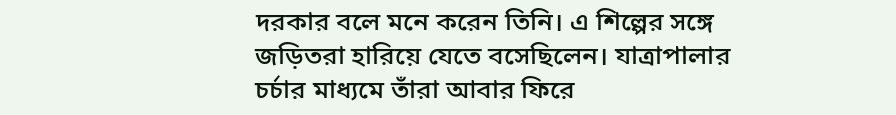দরকার বলে মনে করেন তিনি। এ শিল্পের সঙ্গে জড়িতরা হারিয়ে যেতে বসেছিলেন। যাত্রাপালার চর্চার মাধ্যমে তাঁরা আবার ফিরে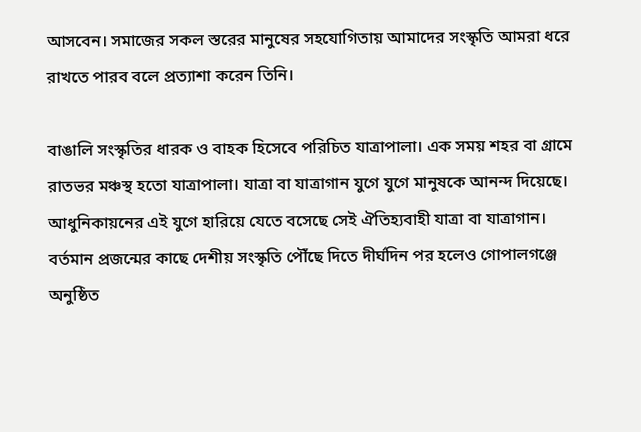আসবেন। সমাজের সকল স্তরের মানুষের সহযোগিতায় আমাদের সংস্কৃতি আমরা ধরে রাখতে পারব বলে প্রত্যাশা করেন তিনি।

বাঙালি সংস্কৃতির ধারক ও বাহক হিসেবে পরিচিত যাত্রাপালা। এক সময় শহর বা গ্রামে রাতভর মঞ্চস্থ হতো যাত্রাপালা। যাত্রা বা যাত্রাগান যুগে যুগে মানুষকে আনন্দ দিয়েছে। আধুনিকায়নের এই যুগে হারিয়ে যেতে বসেছে সেই ঐতিহ্যবাহী যাত্রা বা যাত্রাগান। বর্তমান প্রজন্মের কাছে দেশীয় সংস্কৃতি পৌঁছে দিতে দীর্ঘদিন পর হলেও গোপালগঞ্জে অনুষ্ঠিত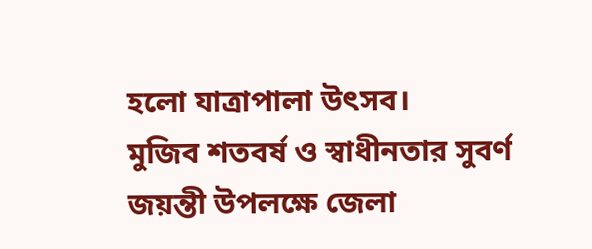হলো যাত্রাপালা উৎসব।
মুজিব শতবর্ষ ও স্বাধীনতার সুবর্ণ জয়ন্তী উপলক্ষে জেলা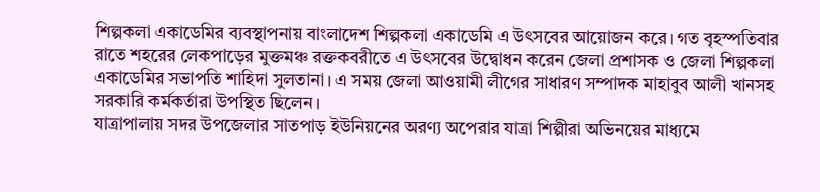শিল্পকলা একাডেমির ব্যবস্থাপনায় বাংলাদেশ শিল্পকলা একাডেমি এ উৎসবের আয়োজন করে। গত বৃহস্পতিবার রাতে শহরের লেকপাড়ের মুক্তমঞ্চ রক্তকবরীতে এ উৎসবের উদ্বোধন করেন জেলা প্রশাসক ও জেলা শিল্পকলা একাডেমির সভাপতি শাহিদা সুলতানা। এ সময় জেলা আওয়ামী লীগের সাধারণ সম্পাদক মাহাবুব আলী খানসহ সরকারি কর্মকর্তারা উপস্থিত ছিলেন।
যাত্রাপালায় সদর উপজেলার সাতপাড় ইউনিয়নের অরণ্য অপেরার যাত্রা শিল্পীরা অভিনয়ের মাধ্যমে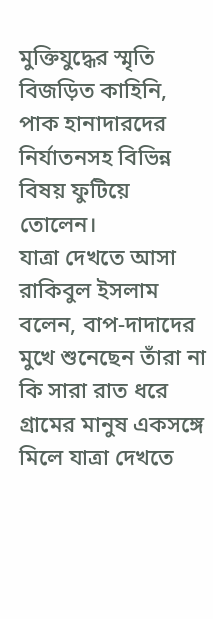মুক্তিযুদ্ধের স্মৃতি বিজড়িত কাহিনি, পাক হানাদারদের নির্যাতনসহ বিভিন্ন বিষয় ফুটিয়ে তোলেন।
যাত্রা দেখতে আসা রাকিবুল ইসলাম বলেন, বাপ-দাদাদের মুখে শুনেছেন তাঁরা না কি সারা রাত ধরে গ্রামের মানুষ একসঙ্গে মিলে যাত্রা দেখতে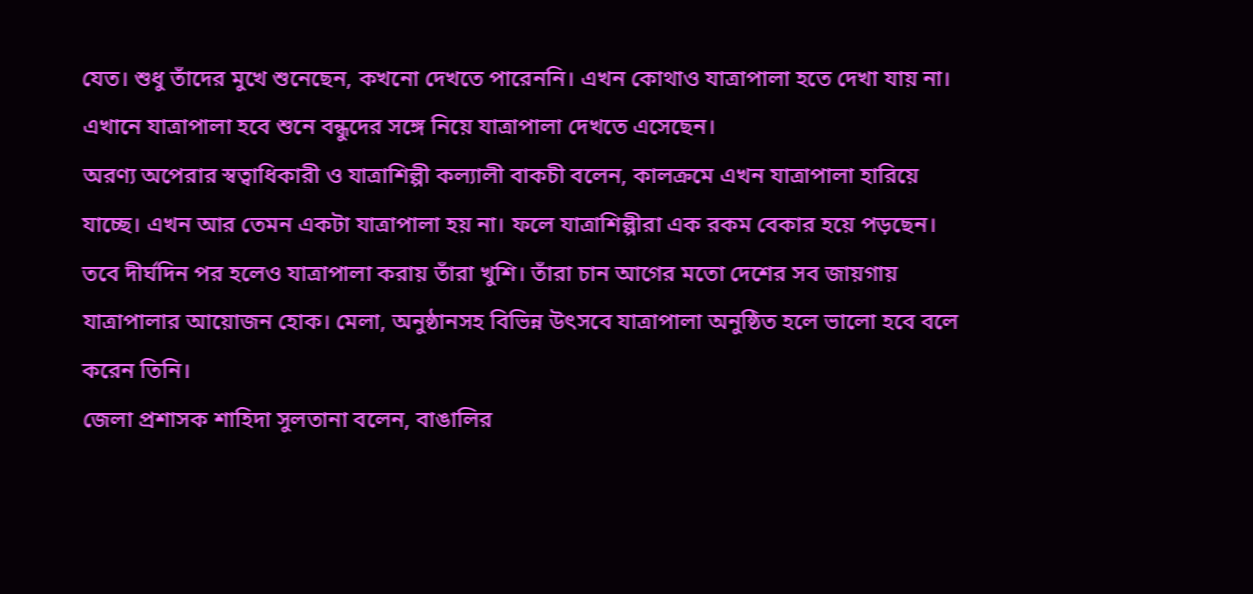যেত। শুধু তাঁদের মুখে শুনেছেন, কখনো দেখতে পারেননি। এখন কোথাও যাত্রাপালা হতে দেখা যায় না। এখানে যাত্রাপালা হবে শুনে বন্ধুদের সঙ্গে নিয়ে যাত্রাপালা দেখতে এসেছেন।
অরণ্য অপেরার স্বত্বাধিকারী ও যাত্রাশিল্পী কল্যালী বাকচী বলেন, কালক্রমে এখন যাত্রাপালা হারিয়ে যাচ্ছে। এখন আর তেমন একটা যাত্রাপালা হয় না। ফলে যাত্রাশিল্পীরা এক রকম বেকার হয়ে পড়ছেন। তবে দীর্ঘদিন পর হলেও যাত্রাপালা করায় তাঁরা খুশি। তাঁরা চান আগের মতো দেশের সব জায়গায় যাত্রাপালার আয়োজন হোক। মেলা, অনুষ্ঠানসহ বিভিন্ন উৎসবে যাত্রাপালা অনুষ্ঠিত হলে ভালো হবে বলে করেন তিনি।
জেলা প্রশাসক শাহিদা সুলতানা বলেন, বাঙালির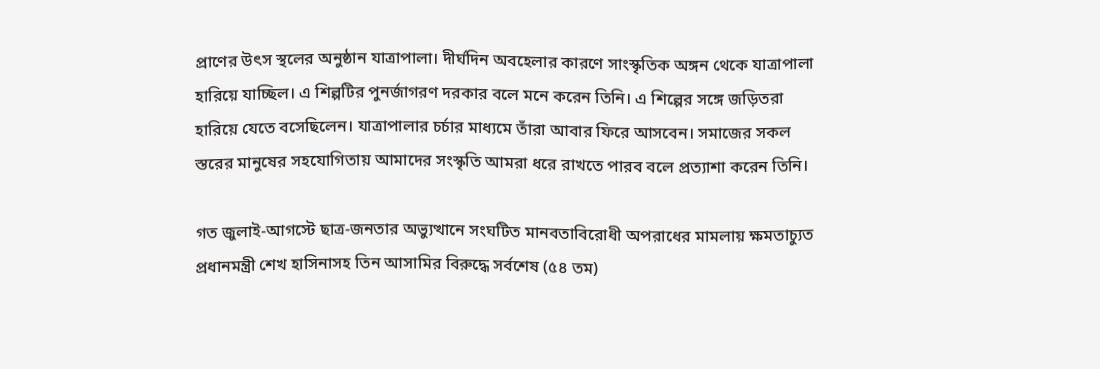প্রাণের উৎস স্থলের অনুষ্ঠান যাত্রাপালা। দীর্ঘদিন অবহেলার কারণে সাংস্কৃতিক অঙ্গন থেকে যাত্রাপালা হারিয়ে যাচ্ছিল। এ শিল্পটির পুনর্জাগরণ দরকার বলে মনে করেন তিনি। এ শিল্পের সঙ্গে জড়িতরা হারিয়ে যেতে বসেছিলেন। যাত্রাপালার চর্চার মাধ্যমে তাঁরা আবার ফিরে আসবেন। সমাজের সকল স্তরের মানুষের সহযোগিতায় আমাদের সংস্কৃতি আমরা ধরে রাখতে পারব বলে প্রত্যাশা করেন তিনি।

গত জুলাই-আগস্টে ছাত্র-জনতার অভ্যুত্থানে সংঘটিত মানবতাবিরোধী অপরাধের মামলায় ক্ষমতাচ্যুত প্রধানমন্ত্রী শেখ হাসিনাসহ তিন আসামির বিরুদ্ধে সর্বশেষ (৫৪ তম)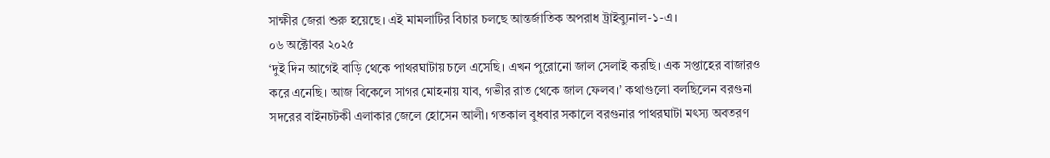সাক্ষীর জেরা শুরু হয়েছে। এই মামলাটির বিচার চলছে আন্তর্জাতিক অপরাধ ট্রাইব্যুনাল-১-এ।
০৬ অক্টোবর ২০২৫
‘দুই দিন আগেই বাড়ি থেকে পাথরঘাটায় চলে এসেছি। এখন পুরোনো জাল সেলাই করছি। এক সপ্তাহের বাজারও করে এনেছি। আজ বিকেলে সাগর মোহনায় যাব, গভীর রাত থেকে জাল ফেলব।’ কথাগুলো বলছিলেন বরগুনা সদরের বাইনচটকী এলাকার জেলে হোসেন আলী। গতকাল বুধবার সকালে বরগুনার পাথরঘাটা মৎস্য অবতরণ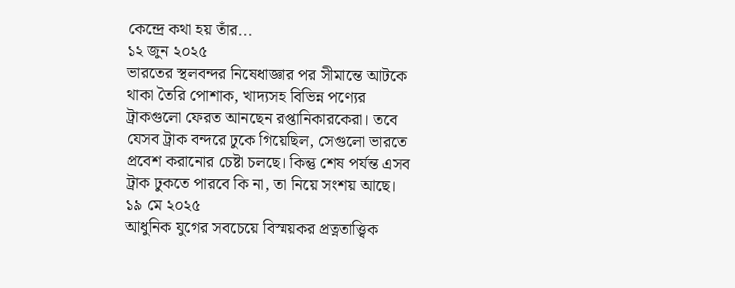কেন্দ্রে কথা হয় তাঁর...
১২ জুন ২০২৫
ভারতের স্থলবন্দর নিষেধাজ্ঞার পর সীমান্তে আটকে থাকা তৈরি পোশাক, খাদ্যসহ বিভিন্ন পণ্যের ট্রাকগুলো ফেরত আনছেন রপ্তানিকারকেরা। তবে যেসব ট্রাক বন্দরে ঢুকে গিয়েছিল, সেগুলো ভারতে প্রবেশ করানোর চেষ্টা চলছে। কিন্তু শেষ পর্যন্ত এসব ট্রাক ঢুকতে পারবে কি না, তা নিয়ে সংশয় আছে।
১৯ মে ২০২৫
আধুনিক যুগের সবচেয়ে বিস্ময়কর প্রত্নতাত্ত্বিক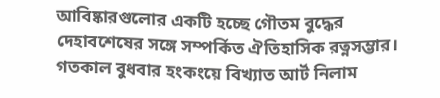আবিষ্কারগুলোর একটি হচ্ছে গৌতম বুদ্ধের দেহাবশেষের সঙ্গে সম্পর্কিত ঐতিহাসিক রত্নসম্ভার। গতকাল বুধবার হংকংয়ে বিখ্যাত আর্ট নিলাম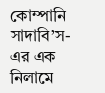কোম্পানি সাদাবি’স-এর এক নিলামে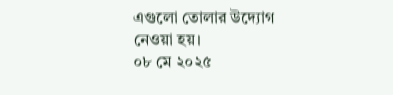এগুলো তোলার উদ্যোগ নেওয়া হয়।
০৮ মে ২০২৫